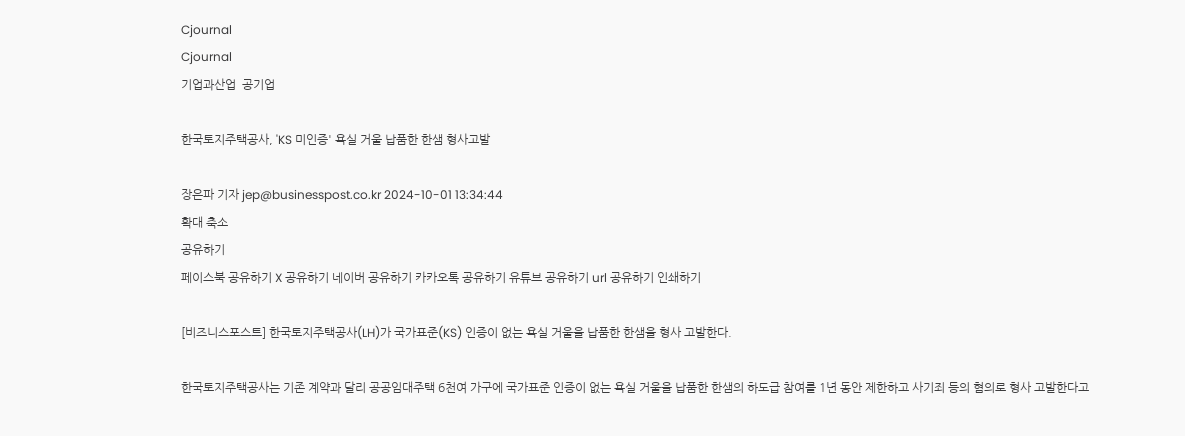Cjournal
Cjournal
기업과산업  공기업

한국토지주택공사, 'KS 미인증' 욕실 거울 납품한 한샘 형사고발

장은파 기자 jep@businesspost.co.kr 2024-10-01 13:34:44
확대 축소
공유하기
페이스북 공유하기 X 공유하기 네이버 공유하기 카카오톡 공유하기 유튜브 공유하기 url 공유하기 인쇄하기

[비즈니스포스트] 한국토지주택공사(LH)가 국가표준(KS) 인증이 없는 욕실 거울을 납품한 한샘을 형사 고발한다.

한국토지주택공사는 기존 계약과 달리 공공임대주택 6천여 가구에 국가표준 인증이 없는 욕실 거울을 납품한 한샘의 하도급 참여를 1년 동안 제한하고 사기죄 등의 혐의로 형사 고발한다고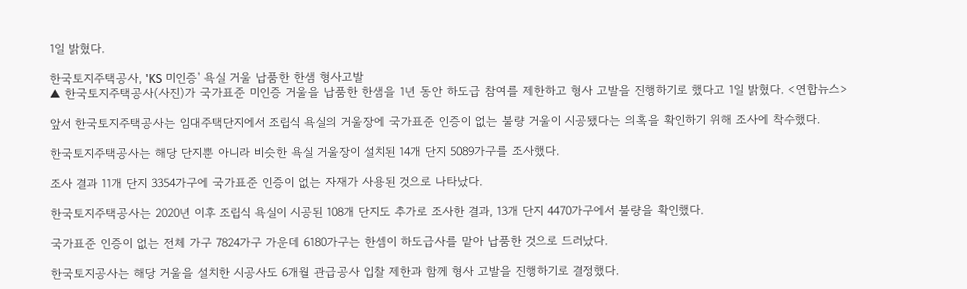1일 밝혔다.

한국토지주택공사, 'KS 미인증' 욕실 거울 납품한 한샘 형사고발
▲ 한국토지주택공사(사진)가 국가표준 미인증 거울을 납품한 한샘을 1년 동안 하도급 참여를 제한하고 형사 고발을 진행하기로 했다고 1일 밝혔다. <연합뉴스>

앞서 한국토지주택공사는 임대주택단지에서 조립식 욕실의 거울장에 국가표준 인증이 없는 불량 거울이 시공됐다는 의혹을 확인하기 위해 조사에 착수했다.

한국토지주택공사는 해당 단지뿐 아니라 비슷한 욕실 거울장이 설치된 14개 단지 5089가구를 조사했다.

조사 결과 11개 단지 3354가구에 국가표준 인증이 없는 자재가 사용된 것으로 나타났다.

한국토지주택공사는 2020년 이후 조립식 욕실이 시공된 108개 단지도 추가로 조사한 결과, 13개 단지 4470가구에서 불량을 확인했다.

국가표준 인증이 없는 전체 가구 7824가구 가운데 6180가구는 한셈이 하도급사를 맡아 납품한 것으로 드러났다.

한국토지공사는 해당 거울을 설치한 시공사도 6개월 관급공사 입찰 제한과 함께 형사 고발을 진행하기로 결정했다.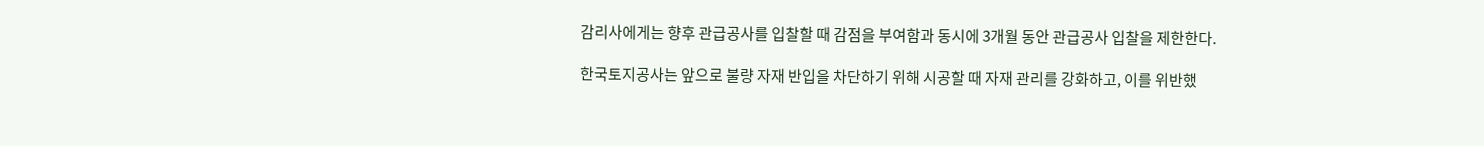감리사에게는 향후 관급공사를 입찰할 때 감점을 부여함과 동시에 3개월 동안 관급공사 입찰을 제한한다.

한국토지공사는 앞으로 불량 자재 반입을 차단하기 위해 시공할 때 자재 관리를 강화하고, 이를 위반했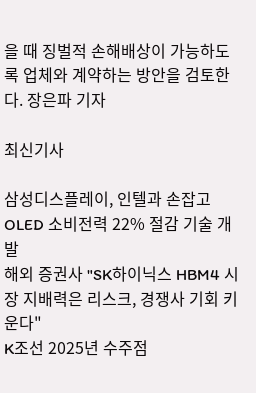을 때 징벌적 손해배상이 가능하도록 업체와 계약하는 방안을 검토한다. 장은파 기자

최신기사

삼성디스플레이, 인텔과 손잡고 OLED 소비전력 22% 절감 기술 개발
해외 증권사 "SK하이닉스 HBM4 시장 지배력은 리스크, 경쟁사 기회 키운다"
K조선 2025년 수주점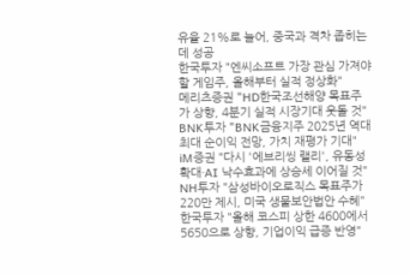유율 21%로 늘어, 중국과 격차 좁히는 데 성공
한국투자 "엔씨소프트 가장 관심 가져야 할 게임주, 올해부터 실적 정상화"
메리츠증권 "HD한국조선해양 목표주가 상향, 4분기 실적 시장기대 웃돌 것"
BNK투자 "BNK금융지주 2025년 역대 최대 순이익 전망, 가치 재평가 기대"
iM증권 "다시 '에브리씽 랠리', 유동성 확대·AI 낙수효과에 상승세 이어질 것"
NH투자 "삼성바이오로직스 목표주가 220만 제시, 미국 생물보안법안 수혜"
한국투자 "올해 코스피 상한 4600에서 5650으로 상향, 기업이익 급증 반영"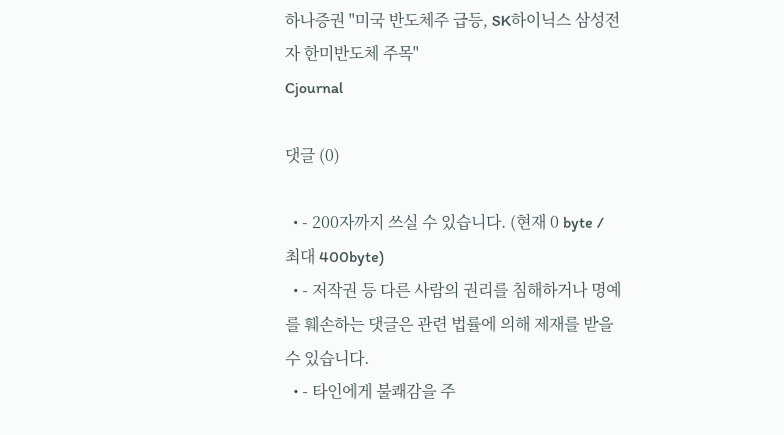하나증권 "미국 반도체주 급등, SK하이닉스 삼성전자 한미반도체 주목"
Cjournal

댓글 (0)

  • - 200자까지 쓰실 수 있습니다. (현재 0 byte / 최대 400byte)
  • - 저작권 등 다른 사람의 권리를 침해하거나 명예를 훼손하는 댓글은 관련 법률에 의해 제재를 받을 수 있습니다.
  • - 타인에게 불쾌감을 주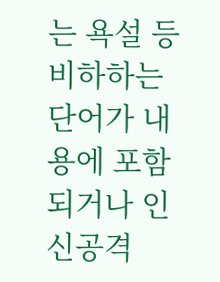는 욕설 등 비하하는 단어가 내용에 포함되거나 인신공격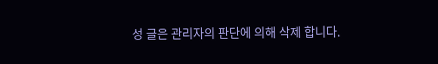성 글은 관리자의 판단에 의해 삭제 합니다.